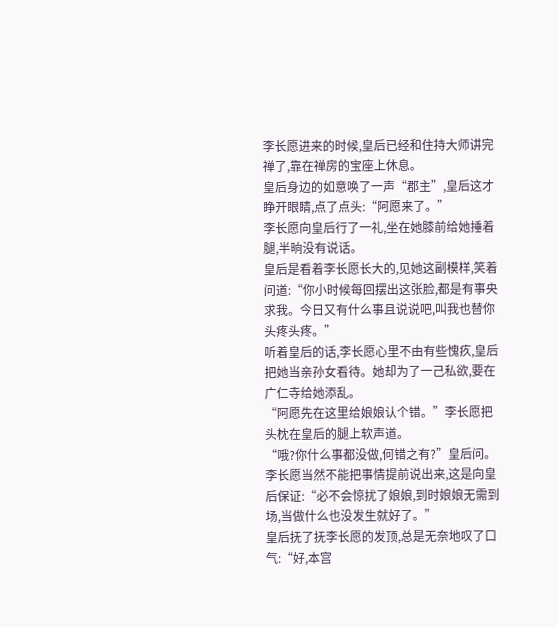李长愿进来的时候,皇后已经和住持大师讲完禅了,靠在禅房的宝座上休息。
皇后身边的如意唤了一声“郡主”,皇后这才睁开眼睛,点了点头:“阿愿来了。”
李长愿向皇后行了一礼,坐在她膝前给她捶着腿,半晌没有说话。
皇后是看着李长愿长大的,见她这副模样,笑着问道:“你小时候每回摆出这张脸,都是有事央求我。今日又有什么事且说说吧,叫我也替你头疼头疼。”
听着皇后的话,李长愿心里不由有些愧疚,皇后把她当亲孙女看待。她却为了一己私欲,要在广仁寺给她添乱。
“阿愿先在这里给娘娘认个错。”李长愿把头枕在皇后的腿上软声道。
“哦?你什么事都没做,何错之有?”皇后问。
李长愿当然不能把事情提前说出来,这是向皇后保证:“必不会惊扰了娘娘,到时娘娘无需到场,当做什么也没发生就好了。”
皇后抚了抚李长愿的发顶,总是无奈地叹了口气:“好,本宫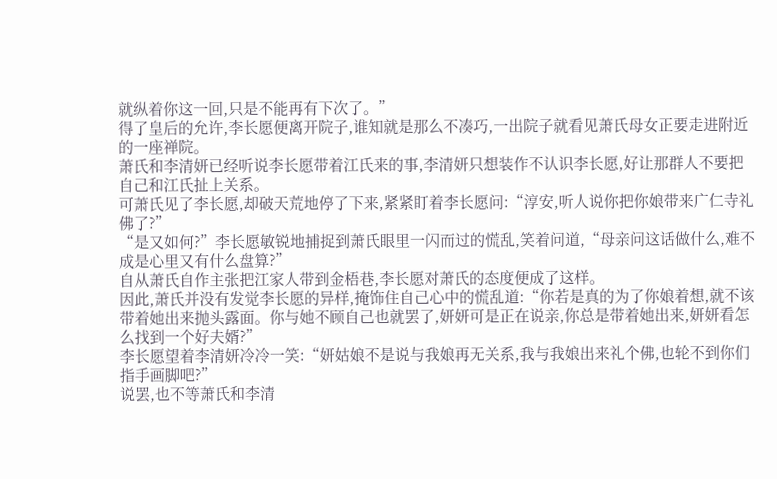就纵着你这一回,只是不能再有下次了。”
得了皇后的允许,李长愿便离开院子,谁知就是那么不凑巧,一出院子就看见萧氏母女正要走进附近的一座禅院。
萧氏和李清妍已经听说李长愿带着江氏来的事,李清妍只想装作不认识李长愿,好让那群人不要把自己和江氏扯上关系。
可萧氏见了李长愿,却破天荒地停了下来,紧紧盯着李长愿问:“淳安,听人说你把你娘带来广仁寺礼佛了?”
“是又如何?”李长愿敏锐地捕捉到萧氏眼里一闪而过的慌乱,笑着问道,“母亲问这话做什么,难不成是心里又有什么盘算?”
自从萧氏自作主张把江家人带到金梧巷,李长愿对萧氏的态度便成了这样。
因此,萧氏并没有发觉李长愿的异样,掩饰住自己心中的慌乱道:“你若是真的为了你娘着想,就不该带着她出来抛头露面。你与她不顾自己也就罢了,妍妍可是正在说亲,你总是带着她出来,妍妍看怎么找到一个好夫婿?”
李长愿望着李清妍冷冷一笑:“妍姑娘不是说与我娘再无关系,我与我娘出来礼个佛,也轮不到你们指手画脚吧?”
说罢,也不等萧氏和李清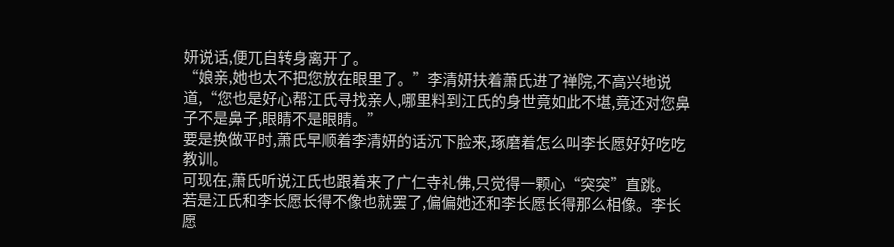妍说话,便兀自转身离开了。
“娘亲,她也太不把您放在眼里了。”李清妍扶着萧氏进了禅院,不高兴地说道,“您也是好心帮江氏寻找亲人,哪里料到江氏的身世竟如此不堪,竟还对您鼻子不是鼻子,眼睛不是眼睛。”
要是换做平时,萧氏早顺着李清妍的话沉下脸来,琢磨着怎么叫李长愿好好吃吃教训。
可现在,萧氏听说江氏也跟着来了广仁寺礼佛,只觉得一颗心“突突”直跳。
若是江氏和李长愿长得不像也就罢了,偏偏她还和李长愿长得那么相像。李长愿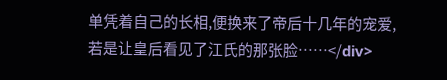单凭着自己的长相,便换来了帝后十几年的宠爱,若是让皇后看见了江氏的那张脸……</div>